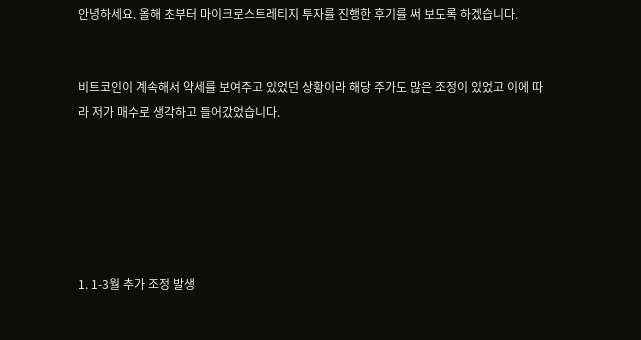안녕하세요. 올해 초부터 마이크로스트레티지 투자를 진행한 후기를 써 보도록 하겠습니다.


비트코인이 계속해서 약세를 보여주고 있었던 상황이라 해당 주가도 많은 조정이 있었고 이에 따라 저가 매수로 생각하고 들어갔었습니다.






1. 1-3월 추가 조정 발생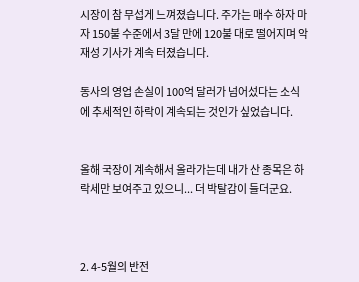시장이 참 무섭게 느껴졌습니다. 주가는 매수 하자 마자 150불 수준에서 3달 만에 120불 대로 떨어지며 악재성 기사가 계속 터졌습니다.

동사의 영업 손실이 100억 달러가 넘어섰다는 소식에 추세적인 하락이 계속되는 것인가 싶었습니다.


올해 국장이 계속해서 올라가는데 내가 산 종목은 하락세만 보여주고 있으니... 더 박탈감이 들더군요.



2. 4-5월의 반전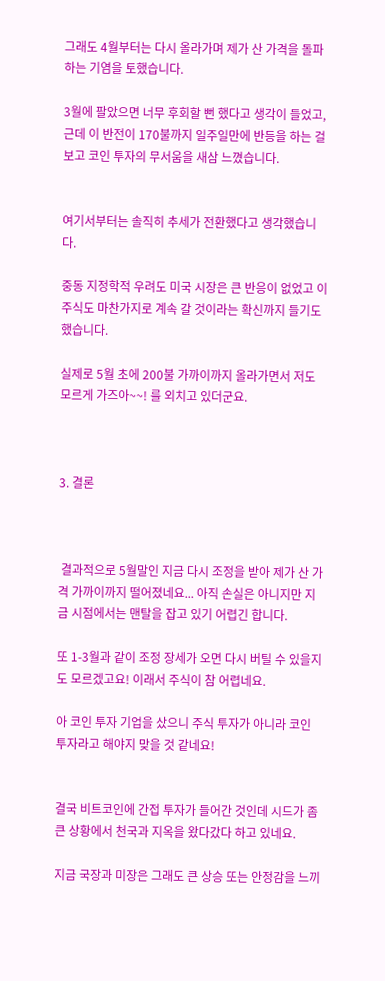그래도 4월부터는 다시 올라가며 제가 산 가격을 돌파하는 기염을 토했습니다.

3월에 팔았으면 너무 후회할 뻔 했다고 생각이 들었고, 근데 이 반전이 170불까지 일주일만에 반등을 하는 걸 보고 코인 투자의 무서움을 새삼 느꼈습니다.


여기서부터는 솔직히 추세가 전환했다고 생각했습니다.

중동 지정학적 우려도 미국 시장은 큰 반응이 없었고 이 주식도 마찬가지로 계속 갈 것이라는 확신까지 들기도 했습니다.

실제로 5월 초에 200불 가까이까지 올라가면서 저도 모르게 가즈아~~! 를 외치고 있더군요.



3. 결론



 결과적으로 5월말인 지금 다시 조정을 받아 제가 산 가격 가까이까지 떨어졌네요... 아직 손실은 아니지만 지금 시점에서는 맨탈을 잡고 있기 어렵긴 합니다.

또 1-3월과 같이 조정 장세가 오면 다시 버틸 수 있을지도 모르겠고요! 이래서 주식이 참 어렵네요.

아 코인 투자 기업을 샀으니 주식 투자가 아니라 코인 투자라고 해야지 맞을 것 같네요!


결국 비트코인에 간접 투자가 들어간 것인데 시드가 좀 큰 상황에서 천국과 지옥을 왔다갔다 하고 있네요.

지금 국장과 미장은 그래도 큰 상승 또는 안정감을 느끼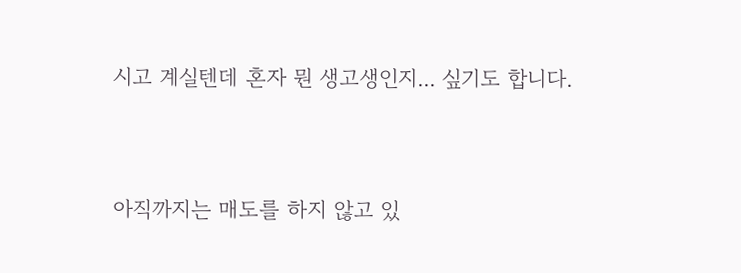시고 계실텐데 혼자 뭔 생고생인지... 싶기도 합니다.


아직까지는 매도를 하지 않고 있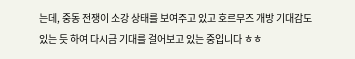는데, 중동 전쟁이 소강 상태를 보여주고 있고 호르무즈 개방 기대감도 있는 듯 하여 다시금 기대를 걸어보고 있는 중입니다 ㅎㅎ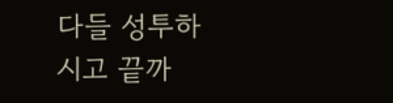다들 성투하시고 끝까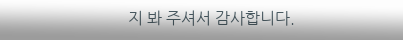지 봐 주셔서 감사합니다.